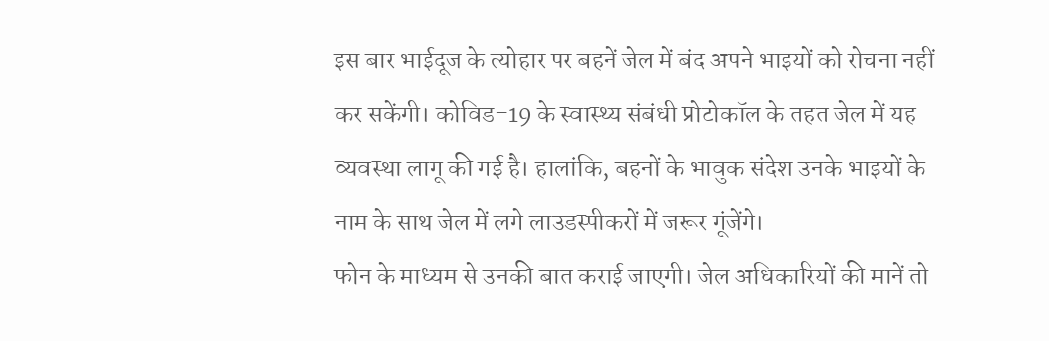इस बार भाईदूज के त्योहार पर बहनें जेल में बंद अपने भाइयों को रोचना नहीं कर सकेंगी। कोविड-19 के स्वास्थ्य संबंधी प्रोटोकॉल के तहत जेल में यह व्यवस्था लागू की गई है। हालांकि, बहनों के भावुक संदेश उनके भाइयों के नाम के साथ जेल में लगे लाउडस्पीकरों में जरूर गूंजेंगे।
फोन के माध्यम से उनकी बात कराई जाएगी। जेल अधिकारियों की मानें तो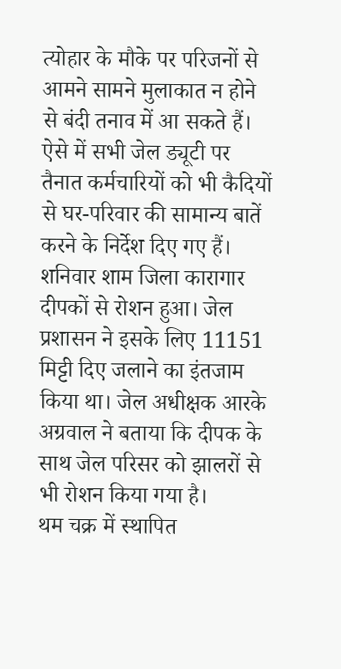त्योहार के मौके पर परिजनों से आमने सामने मुलाकात न होने से बंदी तनाव में आ सकते हैं। ऐसे में सभी जेल ड्यूटी पर तैनात कर्मचारियों को भी कैदियों से घर-परिवार की सामान्य बातें करने के निर्देश दिए गए हैं।
शनिवार शाम जिला कारागार दीपकों से रोशन हुआ। जेल प्रशासन ने इसके लिए 11151 मिट्टी दिए जलाने का इंतजाम किया था। जेल अधीक्षक आरके अग्रवाल ने बताया कि दीपक के साथ जेल परिसर को झालरों से भी रोशन किया गया है।
थम चक्र में स्थापित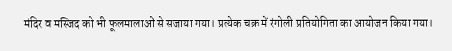मंदिर व मस्जिद को भी फूलमालाओं से सजाया गया। प्रत्येक चक्र में रंगोली प्रतियोगिता का आयोजन किया गया।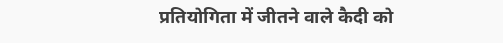प्रतियोगिता में जीतने वाले कैदी को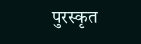पुरस्कृत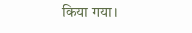किया गया।